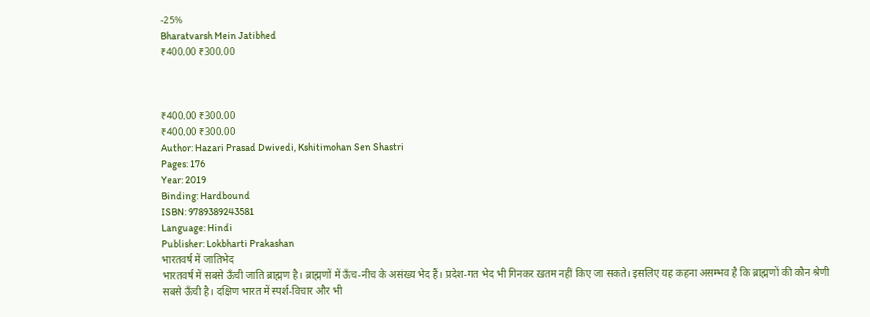-25%
Bharatvarsh Mein Jatibhed
₹400.00 ₹300.00



₹400.00 ₹300.00
₹400.00 ₹300.00
Author: Hazari Prasad Dwivedi, Kshitimohan Sen Shastri
Pages: 176
Year: 2019
Binding: Hardbound
ISBN: 9789389243581
Language: Hindi
Publisher: Lokbharti Prakashan
भारतवर्ष में जातिभेद
भारतवर्ष में सबसे ऊँची जाति ब्राह्मण है। ब्राह्मणों में ऊँच-नीच के असंख्य भेद हैं। प्रदेश-गत भेद भी गिनकर ख़तम नहीं किए जा सकते। इसलिए यह कहना असम्भव है कि ब्राह्मणों की कौन श्रेणी सबसे ऊँची है। दक्षिण भारत में स्पर्श-विचार और भी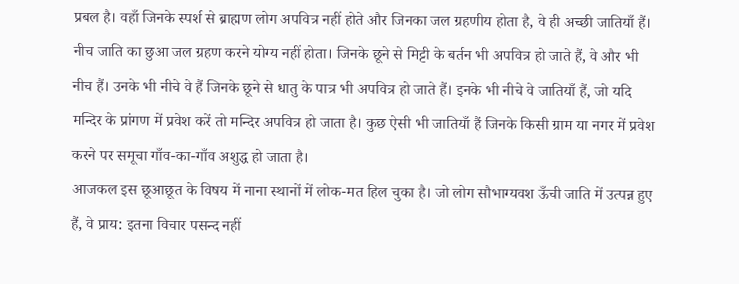प्रबल है। वहाँ जिनके स्पर्श से ब्राह्मण लोग अपवित्र नहीं होते और जिनका जल ग्रहणीय होता है, वे ही अच्छी जातियाँ हैं। नीच जाति का छुआ जल ग्रहण करने योग्य नहीं होता। जिनके छूने से मिट्टी के बर्तन भी अपवित्र हो जाते हैं, वे और भी नीच हैं। उनके भी नीचे वे हैं जिनके छूने से धातु के पात्र भी अपवित्र हो जाते हैं। इनके भी नीचे वे जातियाँ हैं, जो यदि मन्दिर के प्रांगण में प्रवेश करें तो मन्दिर अपवित्र हो जाता है। कुछ ऐसी भी जातियाँ हैं जिनके किसी ग्राम या नगर में प्रवेश करने पर समूचा गाँव-का-गाँव अशुद्ध हो जाता है।
आजकल इस छूआछूत के विषय में नाना स्थानों में लोक-मत हिल चुका है। जो लोग सौभाग्यवश ऊँची जाति में उत्पन्न हुए हैं, वे प्राय: इतना विचार पसन्द नहीं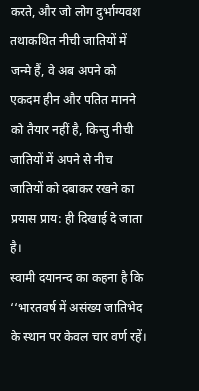करते, और जो लोग दुर्भाग्यवश तथाकथित नीची जातियों में जन्मे हैं, वे अब अपने को एकदम हीन और पतित मानने को तैयार नहीं है, किन्तु नीची जातियों में अपने से नीच जातियों को दबाकर रखने का प्रयास प्राय: ही दिखाई दे जाता है।
स्वामी दयानन्द का कहना है कि ‘‘भारतवर्ष में असंख्य जातिभेद के स्थान पर केवल चार वर्ण रहें।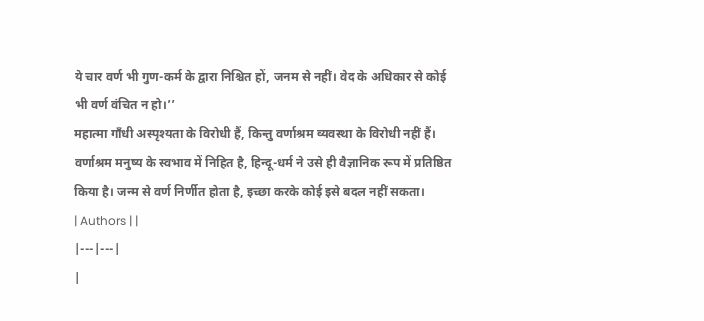ये चार वर्ण भी गुण-कर्म के द्वारा निश्चित हों, जनम से नहीं। वेद के अधिकार से कोई भी वर्ण वंचित न हो।’’
महात्मा गाँधी अस्पृश्यता के विरोधी हैं, किन्तु वर्णाश्रम व्यवस्था के विरोधी नहीं हैं। वर्णाश्रम मनुष्य के स्वभाव में निहित है, हिन्दू-धर्म ने उसे ही वैज्ञानिक रूप में प्रतिष्ठित किया है। जन्म से वर्ण निर्णीत होता है, इच्छा करके कोई इसे बदल नहीं सकता।
| Authors | |
|---|---|
|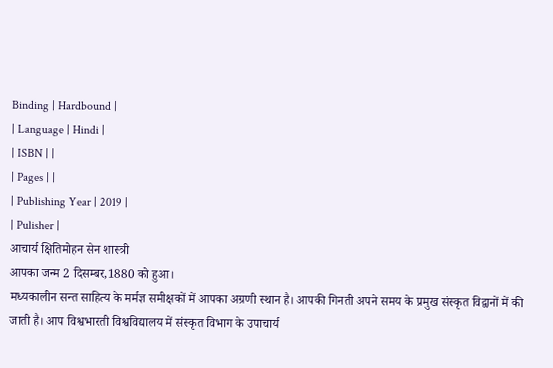Binding | Hardbound |
| Language | Hindi |
| ISBN | |
| Pages | |
| Publishing Year | 2019 |
| Pulisher |
आचार्य क्षितिमोहन सेन शास्त्री
आपका जन्म 2 दिसम्बर,1880 को हुआ।
मध्यकालीन सन्त साहित्य के मर्मज्ञ समीक्षकों में आपका अग्रणी स्थान है। आपकी गिनती अपने समय के प्रमुख संस्कृत विद्वानों में की जाती है। आप विश्वभारती विश्वविद्यालय में संस्कृत विभाग के उपाचार्य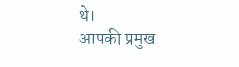थे।
आपकी प्रमुख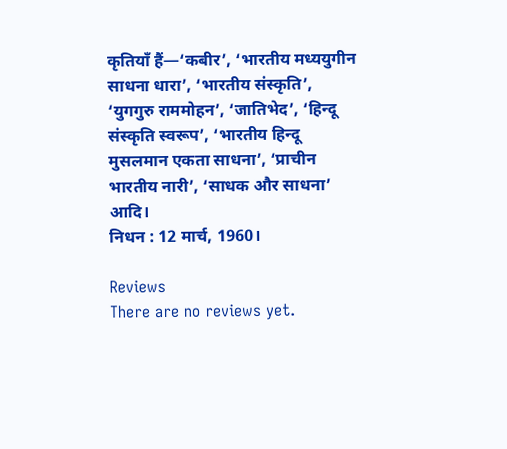कृतियाँ हैं—‘कबीर’, ‘भारतीय मध्ययुगीन साधना धारा’, ‘भारतीय संस्कृति’, ‘युगगुरु राममोहन’, ‘जातिभेद’, ‘हिन्दू संस्कृति स्वरूप’, ‘भारतीय हिन्दू मुसलमान एकता साधना’, ‘प्राचीन भारतीय नारी’, ‘साधक और साधना’ आदि।
निधन : 12 मार्च, 1960।

Reviews
There are no reviews yet.